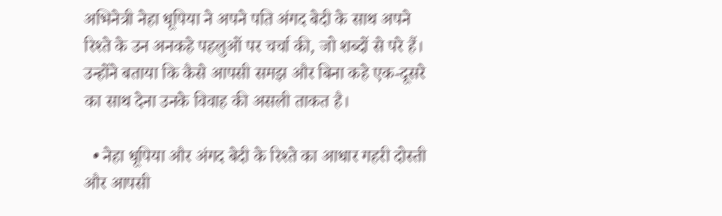अभिनेत्री नेहा धूपिया ने अपने पति अंगद बेदी के साथ अपने रिश्ते के उन अनकहे पहलुओं पर चर्चा की, जो शब्दों से परे हैं। उन्होंने बताया कि कैसे आपसी समझ और बिना कहे एक-दूसरे का साथ देना उनके विवाह की असली ताकत है।

  • नेहा धूपिया और अंगद बेदी के रिश्ते का आधार गहरी दोस्ती और आपसी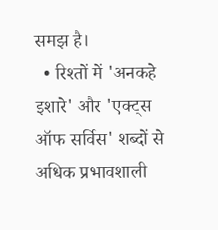समझ है।
  • रिश्तों में 'अनकहे इशारे' और 'एक्ट्स ऑफ सर्विस' शब्दों से अधिक प्रभावशाली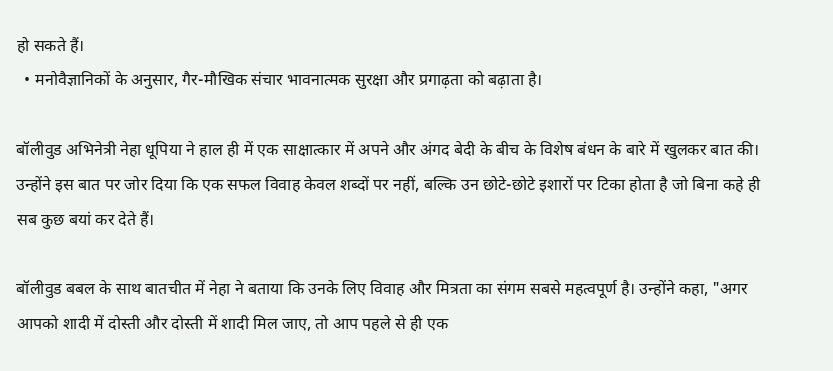हो सकते हैं।
  • मनोवैज्ञानिकों के अनुसार, गैर-मौखिक संचार भावनात्मक सुरक्षा और प्रगाढ़ता को बढ़ाता है।

बॉलीवुड अभिनेत्री नेहा धूपिया ने हाल ही में एक साक्षात्कार में अपने और अंगद बेदी के बीच के विशेष बंधन के बारे में खुलकर बात की। उन्होंने इस बात पर जोर दिया कि एक सफल विवाह केवल शब्दों पर नहीं, बल्कि उन छोटे-छोटे इशारों पर टिका होता है जो बिना कहे ही सब कुछ बयां कर देते हैं।

बॉलीवुड बबल के साथ बातचीत में नेहा ने बताया कि उनके लिए विवाह और मित्रता का संगम सबसे महत्वपूर्ण है। उन्होंने कहा, "अगर आपको शादी में दोस्ती और दोस्ती में शादी मिल जाए, तो आप पहले से ही एक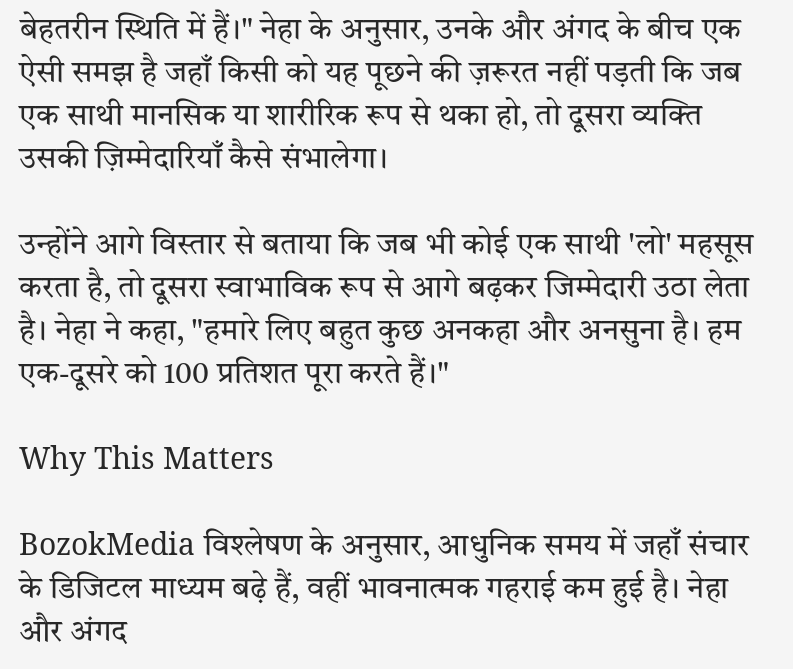बेहतरीन स्थिति में हैं।" नेहा के अनुसार, उनके और अंगद के बीच एक ऐसी समझ है जहाँ किसी को यह पूछने की ज़रूरत नहीं पड़ती कि जब एक साथी मानसिक या शारीरिक रूप से थका हो, तो दूसरा व्यक्ति उसकी ज़िम्मेदारियाँ कैसे संभालेगा।

उन्होंने आगे विस्तार से बताया कि जब भी कोई एक साथी 'लो' महसूस करता है, तो दूसरा स्वाभाविक रूप से आगे बढ़कर जिम्मेदारी उठा लेता है। नेहा ने कहा, "हमारे लिए बहुत कुछ अनकहा और अनसुना है। हम एक-दूसरे को 100 प्रतिशत पूरा करते हैं।"

Why This Matters

BozokMedia विश्लेषण के अनुसार, आधुनिक समय में जहाँ संचार के डिजिटल माध्यम बढ़े हैं, वहीं भावनात्मक गहराई कम हुई है। नेहा और अंगद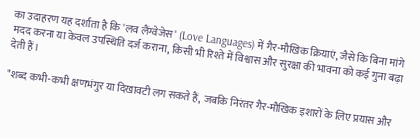का उदाहरण यह दर्शाता है कि 'लव लैंग्वेजेस' (Love Languages) में गैर-मौखिक क्रियाएं, जैसे कि बिना मांगे मदद करना या केवल उपस्थिति दर्ज कराना, किसी भी रिश्ते में विश्वास और सुरक्षा की भावना को कई गुना बढ़ा देती हैं।

"शब्द कभी-कभी क्षणभंगुर या दिखावटी लग सकते हैं, जबकि निरंतर गैर-मौखिक इशारों के लिए प्रयास और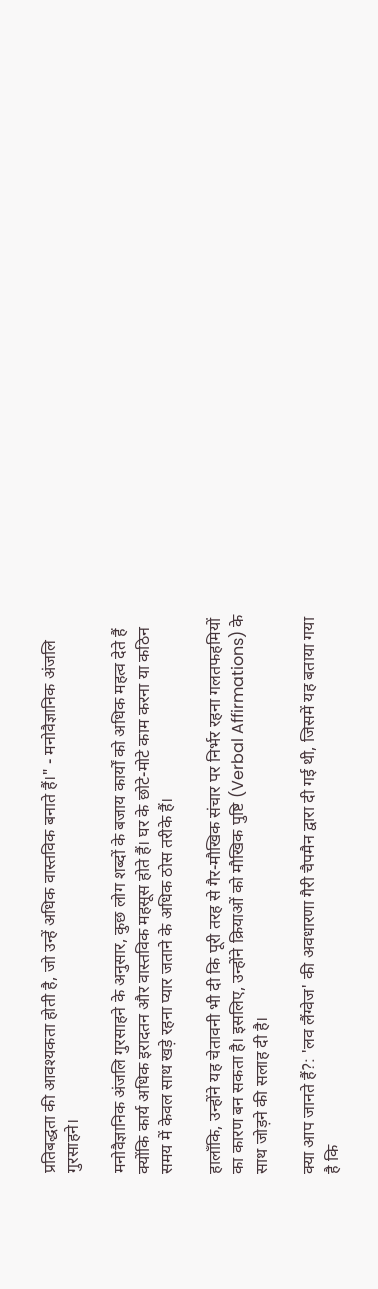प्रतिबद्धता की आवश्यकता होती है, जो उन्हें अधिक वास्तविक बनाते हैं।" - मनोवैज्ञानिक अंजलि गुरसाहने।

मनोवैज्ञानिक अंजलि गुरसाहने के अनुसार, कुछ लोग शब्दों के बजाय कार्यों को अधिक महत्व देते हैं क्योंकि कार्य अधिक इरादतन और वास्तविक महसूस होते हैं। घर के छोटे-मोटे काम करना या कठिन समय में केवल साथ खड़े रहना प्यार जताने के अधिक ठोस तरीके हैं।

हालाँकि, उन्होंने यह चेतावनी भी दी कि पूरी तरह से गैर-मौखिक संचार पर निर्भर रहना गलतफहमियों का कारण बन सकता है। इसलिए, उन्होंने क्रियाओं को मौखिक पुष्टि (Verbal Affirmations) के साथ जोड़ने की सलाह दी है।

क्या आप जानते हैं?: 'लव लैंग्वेज' की अवधारणा गैरी चैपमैन द्वारा दी गई थी, जिसमें यह बताया गया है कि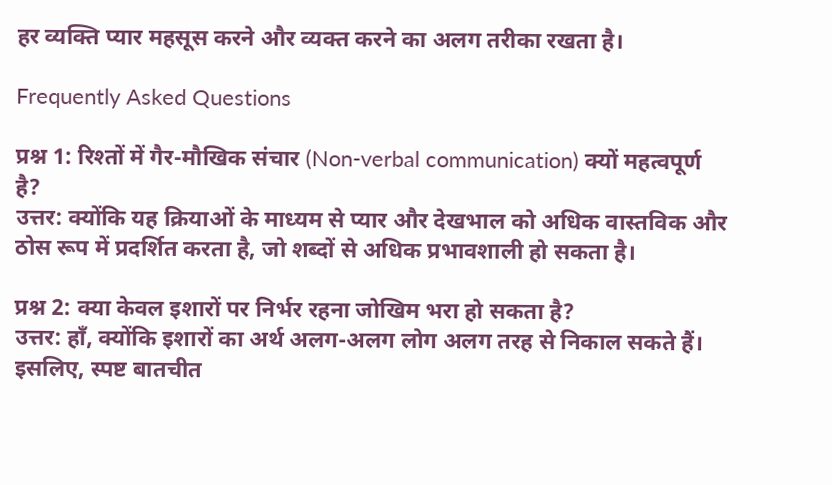हर व्यक्ति प्यार महसूस करने और व्यक्त करने का अलग तरीका रखता है।

Frequently Asked Questions

प्रश्न 1: रिश्तों में गैर-मौखिक संचार (Non-verbal communication) क्यों महत्वपूर्ण है?
उत्तर: क्योंकि यह क्रियाओं के माध्यम से प्यार और देखभाल को अधिक वास्तविक और ठोस रूप में प्रदर्शित करता है, जो शब्दों से अधिक प्रभावशाली हो सकता है।

प्रश्न 2: क्या केवल इशारों पर निर्भर रहना जोखिम भरा हो सकता है?
उत्तर: हाँ, क्योंकि इशारों का अर्थ अलग-अलग लोग अलग तरह से निकाल सकते हैं। इसलिए, स्पष्ट बातचीत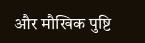और मौखिक पुष्टि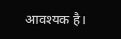आवश्यक है।